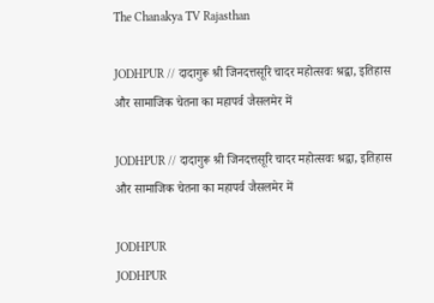The Chanakya TV Rajasthan

JODHPUR // दादागुरू श्री जिनदत्तसूरि चादर महोत्सवः श्रद्वा, इतिहास और सामाजिक चेतना का महापर्व जैसलमेर में

JODHPUR // दादागुरू श्री जिनदत्तसूरि चादर महोत्सवः श्रद्वा, इतिहास और सामाजिक चेतना का महापर्व जैसलमेर में

JODHPUR
JODHPUR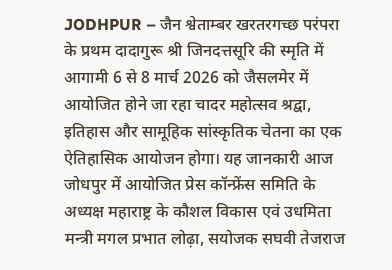JODHPUR – जैन श्वेताम्बर खरतरगच्छ परंपरा के प्रथम दादागुरू श्री जिनदत्तसूरि की स्मृति में आगामी 6 से 8 मार्च 2026 को जैसलमेर में आयोजित होने जा रहा चादर महोत्सव श्रद्वा, इतिहास और सामूहिक सांस्कृतिक चेतना का एक ऐतिहासिक आयोजन होगा। यह जानकारी आज जोधपुर में आयोजित प्रेस कॉन्फ्रेंस समिति के अध्यक्ष महाराष्ट्र के कौशल विकास एवं उधमिता मन्त्री मगल प्रभात लोढ़ा, सयोजक सघवी तेजराज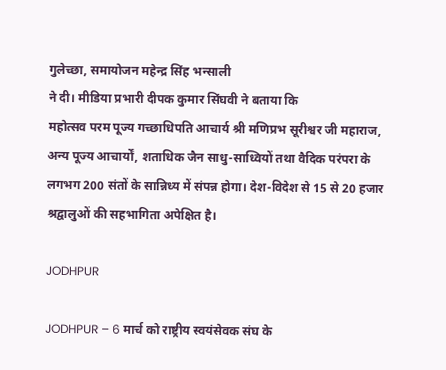गुलेच्छा, समायोजन महेन्द्र सिंह भन्साली
ने दी। मीडिया प्रभारी दीपक कुमार सिंघवी ने बताया कि
महोत्सव परम पूज्य गच्छाधिपति आचार्य श्री मणिप्रभ सूरीश्वर जी महाराज, अन्य पूज्य आचार्यों, शताधिक जैन साधु-साध्वियों तथा वैदिक परंपरा के लगभग 200 संतों के सान्निध्य में संपन्न होगा। देश-विदेश से 15 से 20 हजार श्रद्वालुओं की सहभागिता अपेक्षित है।

JODHPUR

JODHPUR – 6 मार्च को राष्ट्रीय स्वयंसेवक संघ के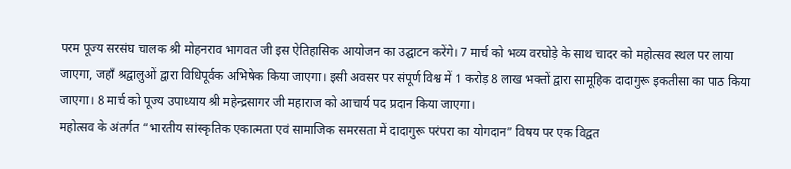परम पूज्य सरसंघ चालक श्री मोहनराव भागवत जी इस ऐतिहासिक आयोजन का उद्घाटन करेंगे। 7 मार्च को भव्य वरघोड़े के साथ चादर को महोत्सव स्थल पर लाया जाएगा, जहाँ श्रद्वालुओं द्वारा विधिपूर्वक अभिषेक किया जाएगा। इसी अवसर पर संपूर्ण विश्व में 1 करोड़ 8 लाख भक्तों द्वारा सामूहिक दादागुरू इकतीसा का पाठ किया जाएगा। 8 मार्च को पूज्य उपाध्याय श्री महेन्द्रसागर जी महाराज को आचार्य पद प्रदान किया जाएगा।
महोत्सव के अंतर्गत “भारतीय सांस्कृतिक एकात्मता एवं सामाजिक समरसता में दादागुरू परंपरा का योगदान” विषय पर एक विद्वत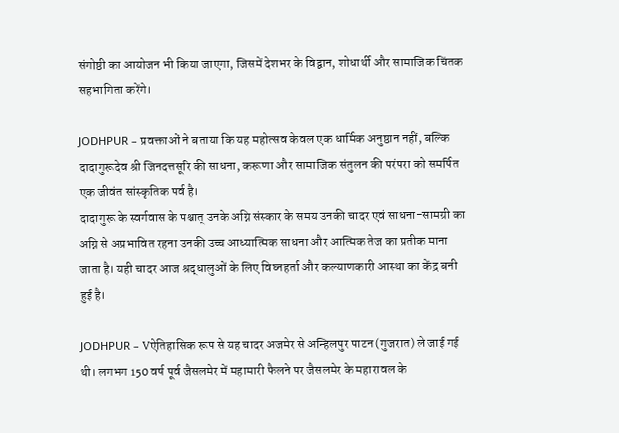संगोष्ठी का आयोजन भी किया जाएगा, जिसमें देशभर के विद्वान, शोधार्थी और सामाजिक चिंतक सहभागिता करेंगे।

JODHPUR – प्रवक्ताओं ने बताया कि यह महोत्सव केवल एक धार्मिक अनुष्ठान नहीं, बल्कि दादागुरूदेव श्री जिनदत्तसूरि की साधना, करूणा और सामाजिक संतुलन की परंपरा को समर्पित एक जीवंत सांस्कृतिक पर्व है।
दादागुरू के स्वर्गवास के पश्चात् उनके अग्नि संस्कार के समय उनकी चादर एवं साधना-सामग्री का अग्नि से अप्रभावित रहना उनकी उच्च आध्यात्मिक साधना और आत्मिक तेज का प्रतीक माना जाता है। यही चादर आज श्रद्धालुओं के लिए विघ्नहर्ता और कल्याणकारी आस्था का केंद्र बनी हुई है।

JODHPUR – Vऐतिहासिक रूप से यह चादर अजमेर से अन्हिलपुर पाटन (गुजरात) ले जाई गई थी। लगभग 150 वर्ष पूर्व जैसलमेर में महामारी फैलने पर जैसलमेर के महारावल के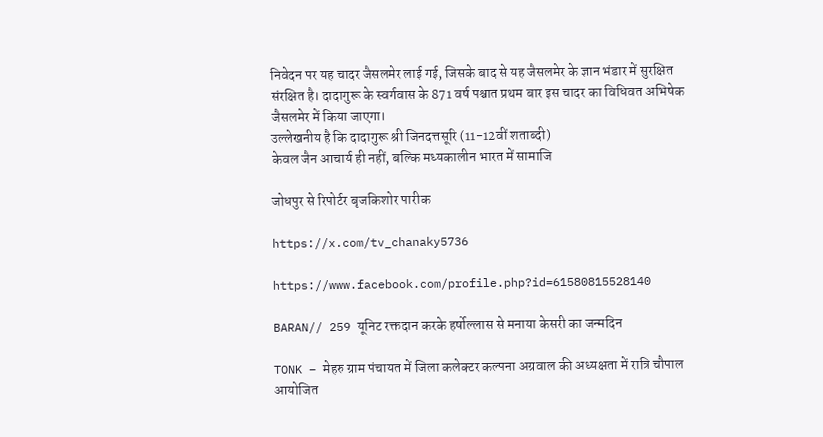निवेदन पर यह चादर जैसलमेर लाई गई, जिसके बाद से यह जैसलमेर के ज्ञान भंडार में सुरक्षित संरक्षित है। दादागुरू के स्वर्गवास के 871 वर्ष पश्चात प्रथम बार इस चादर का विधिवत अभिषेक जैसलमेर में किया जाएगा।
उल्लेखनीय है कि दादागुरू श्री जिनदत्तसूरि (11-12वीं शताब्दी)
केवल जैन आचार्य ही नहीं, बल्कि मध्यकालीन भारत में सामाजि

जोधपुर से रिपोर्टर बृजकिशोर पारीक

https://x.com/tv_chanaky5736

https://www.facebook.com/profile.php?id=61580815528140

BARAN// 259 यूनिट रक्तदान करके हर्षोल्लास से मनाया केसरी का जन्मदिन

TONK – मेहरु ग्राम पंचायत में जिला कलेक्टर कल्पना अग्रवाल की अध्यक्षता में रात्रि चौपाल आयोजित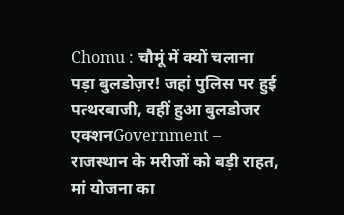Chomu : चौमूं में क्यों चलाना पड़ा बुलडोज़र! जहां पुलिस पर हुई पत्थरबाजी, वहीं हुआ बुलडोजर एक्शनGovernment – राजस्थान के मरीजों को बड़ी राहत, मां योजना का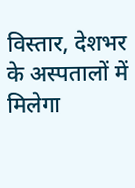विस्तार, देशभर के अस्पतालों में मिलेगा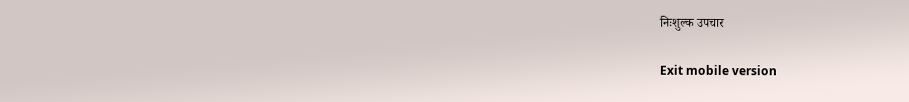निःशुल्क उपचार

Exit mobile version